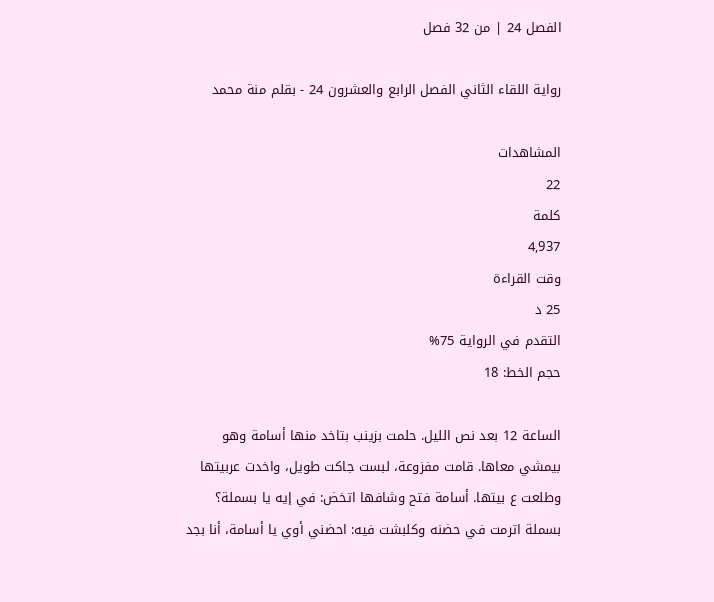الفصل 24 | من 32 فصل

رواية اللقاء الثاني الفصل الرابع والعشرون 24 - بقلم منة محمد

المشاهدات
22
كلمة
4,937
وقت القراءة
25 د
التقدم في الرواية 75%
حجم الخط: 18

الساعة 12 بعد نص الليل. حلمت بزينب بتاخد منها أسامة وهو بيمشي معاها. قامت مفزوعة، لبست جاكت طويل، واخدت عربيتها وطلعت ع بيتها. أسامة فتح وشافها اتخض: في إيه يا بسملة؟ بسملة اترمت في حضنه وكلبشت فيه: احضني أوي يا أسامة، أنا بجد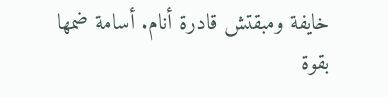خايفة ومبقتش قادرة أنام. أسامة ضمها بقوة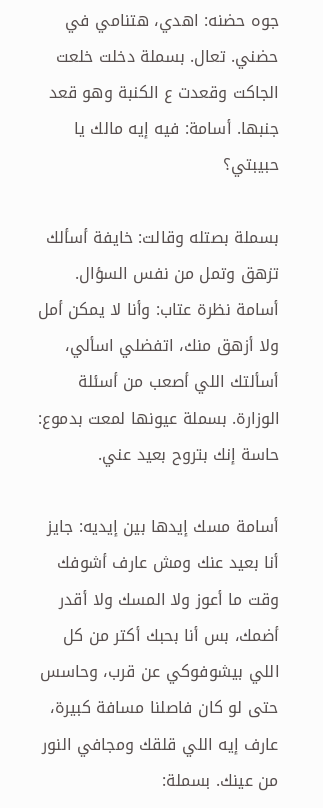جوه حضنه: اهدي، هتنامي في حضني. تعال. بسملة دخلت خلعت الجاكت وقعدت ع الكنبة وهو قعد جنبها. أسامة: فيه إيه مالك يا حبيبتي؟

بسملة بصتله وقالت: خايفة أسألك تزهق وتمل من نفس السؤال. أسامة نظرة عتاب: وأنا لا يمكن أمل ولا أزهق منك، اتفضلي اسألي، أسألتك اللي أصعب من أسئلة الوزارة. بسملة عيونها لمعت بدموع: حاسة إنك بتروح بعيد عني.

أسامة مسك إيدها بين إيديه: جايز أنا بعيد عنك ومش عارف أشوفك وقت ما أعوز ولا المسك ولا أقدر أضمك، بس أنا بحبك أكتر من كل اللي بيشوفوكي عن قرب، وحاسس حتى لو كان فاصلنا مسافة كبيرة، عارف إيه اللي قلقك ومجافي النور من عينك. بسملة: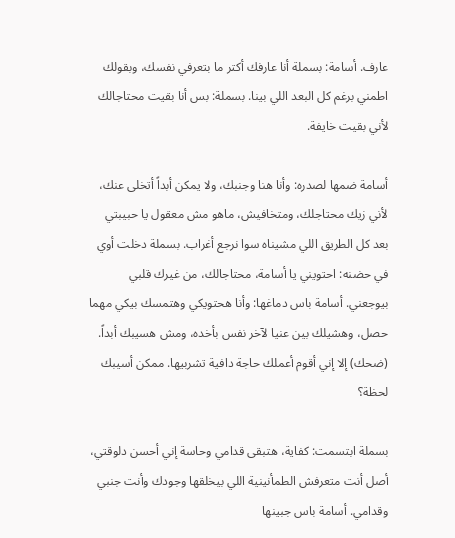عارف. أسامة: بسملة أنا عارفك أكتر ما بتعرفي نفسك، وبقولك اطمني برغم كل البعد اللي بينا. بسملة: بس أنا بقيت محتاجالك لأني بقيت خايفة.

أسامة ضمها لصدره: وأنا هنا وجنبك، ولا يمكن أبداً أتخلى عنك، لأني زيك محتاجلك، ومتخافيش، ماهو مش معقول يا حبيبتي بعد كل الطريق اللي مشيناه سوا نرجع أغراب. بسملة دخلت أوي في حضنه: احتويني يا أسامة، محتاجالك، من غيرك قلبي بيوجعني. أسامة باس دماغها: وأنا هحتويكي وهتمسك بيكي مهما حصل، وهشيلك بين عنيا لآخر نفس بأخده، ومش هسيبك أبداً. (ضحك) إلا إني أقوم أعملك حاجة دافية تشربيها. ممكن أسيبك لحظة؟

بسملة ابتسمت: كفاية، هتبقى قدامي وحاسة إني أحسن دلوقتي، أصل أنت متعرفش الطمأنينية اللي بيخلقها وجودك وأنت جنبي وقدامي. أسامة باس جبينها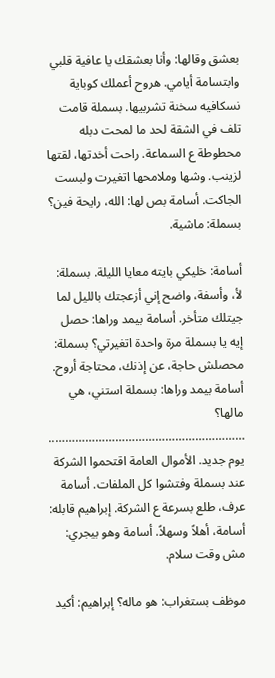بعشق وقالها: وأنا بعشقك يا عافية قلبي وابتسامة أيامي. هروح أعملك كوباية نسكافيه سخنة تشربيها. بسملة قامت تلف في الشقة لحد ما لمحت دبله محطوطة ع السماعة. راحت أخدتها، لقتها لزينب. وشها وملامحها اتغيرت ولبست الجاكت. أسامة بص لها: الله، رايحة فين؟ بسملة: ماشية.

أسامة: خليكي بايته معايا الليلة. بسملة: لأ، وأسفة، واضح إني أزعجتك بالليل لما جيتلك متأخر. أسامة بيمد وراها: حصل إيه يا بسملة مرة واحدة اتغيرتي؟ بسملة: محصلش حاجة، عن إذنك، محتاجة أروح. أسامة بيمد وراها: بسملة استني، هي مالها؟ ………………………………………………….. يوم جديد. الأموال العامة اقتحموا الشركة عند بسملة وفتشوا كل الملفات. أسامة عرف، طلع بسرعة ع الشركة. إبراهيم قابله: أسامة، أهلاً وسهلاً. أسامة وهو بيجري: مش وقت سلام.

موظف بستغراب: هو ماله؟ إبراهيم: أكيد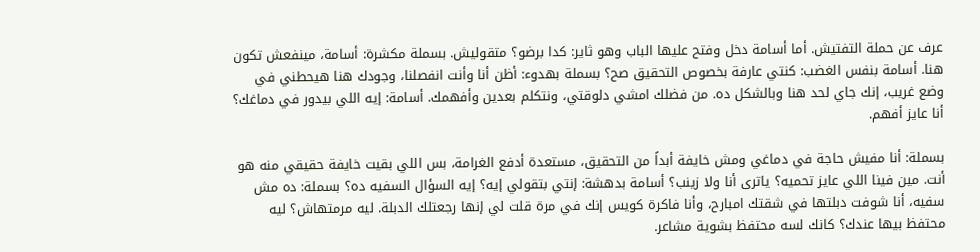عرف عن حملة التفتيش. أما أسامة دخل وفتح عليها الباب وهو ثاير: كدا برضو؟ متقوليش. بسملة مكشرة: أسامة، مينفعش تكون هنا. أسامة بنفس الغضب: كنتي عارفة بخصوص التحقيق صح؟ بسملة بهدوء: أظن أنا وأنت انفصلنا، وجودك هنا هيحطني في وضع غريب، إنك جاي لحد هنا وبالشكل ده. من فضلك امشي دلوقتي، ونتكلم بعدين وأفهمك. أسامة: إيه اللي بيدور في دماغك؟ أنا عايز أفهم.

بسملة: أنا مفيش حاجة في دماغي ومش خايفة أبداً من التحقيق، مستعدة أدفع الغرامة، بس اللي بقيت خايفة حقيقي منه هو أنت. مين فينا اللي عايز تحميه؟ ياترى أنا ولا زينب؟ أسامة بدهشة: إنتي بتقولي إيه؟ إيه السؤال السفيه ده؟ بسملة: ده مش سفيه، أنا شوفت دبلتها في شقتك امبارح، وأنا فاكرة كويس إنك في مرة قلت لي إنها رجعتلك الدبلة. ليه مرمتهاش؟ ليه محتفظ بيها عندك؟ كانك لسه محتفظ بشوية مشاعر.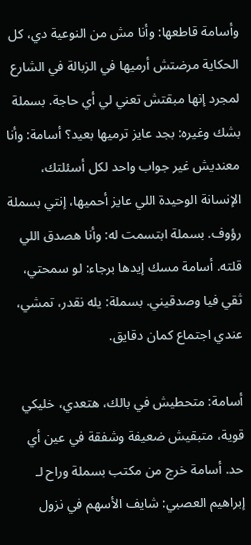وأسامة قاطعها: وأنا مش من النوعية دي، كل الحكاية مرضتش أرميها في الزبالة في الشارع لمجرد إنها مبقتش تعني لي أي حاجة. بسملة بشك وغيره: بجد عايز ترميها بعيد؟ أسامة: وأنا معنديش غير جواب واحد لكل أسئلتك، الإنسانة الوحيدة اللي عايز أحميها، إنتي بسملة رؤوف. بسملة ابتسمت له: وأنا هصدق اللي قلته. أسامة مسك إيدها برجاء: لو سمحتي، ثقي فيا وصدقيني. بسملة: يله نقدر، تمشي، عندي اجتماع كمان دقايق.

أسامة: متحطيش في بالك، هتعدي، خليكي قوية، متبقيش ضعيفة وشفقة في عين أي حد. أسامة خرج من مكتب بسملة وراح لـ إبراهيم العصبي: شايف الأسهم في نزول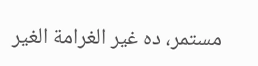مستمر، ده غير الغرامة الغير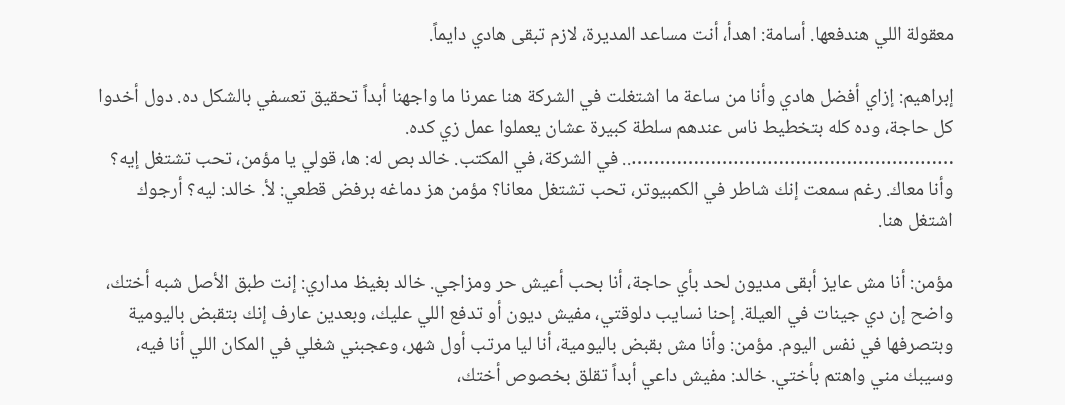معقولة اللي هندفعها. أسامة: اهدأ، أنت مساعد المديرة، لازم تبقى هادي دايماً.

إبراهيم: إزاي أفضل هادي وأنا من ساعة ما اشتغلت في الشركة هنا عمرنا ما واجهنا أبداً تحقيق تعسفي بالشكل ده. دول أخدوا كل حاجة، وده كله بتخطيط ناس عندهم سلطة كبيرة عشان يعملوا عمل زي كده. ………………………………………………….. في الشركة، في المكتب. خالد بص له: ها، قولي يا مؤمن، تحب تشتغل إيه؟ وأنا معاك. رغم سمعت إنك شاطر في الكمبيوتر، تحب تشتغل معانا؟ مؤمن هز دماغه برفض قطعي: لأ. خالد: ليه؟ أرجوك اشتغل هنا.

مؤمن: أنا مش عايز أبقى مديون لحد بأي حاجة، أنا بحب أعيش حر ومزاجي. خالد بغيظ مداري: إنت طبق الأصل شبه أختك، واضح إن دي جينات في العيلة. إحنا نسايب دلوقتي، مفيش ديون أو تدفع اللي عليك، وبعدين عارف إنك بتقبض باليومية وبتصرفها في نفس اليوم. مؤمن: وأنا مش بقبض باليومية، أنا ليا مرتب أول شهر، وعجبني شغلي في المكان اللي أنا فيه، وسيبك مني واهتم بأختي. خالد: مفيش داعي أبداً تقلق بخصوص أختك،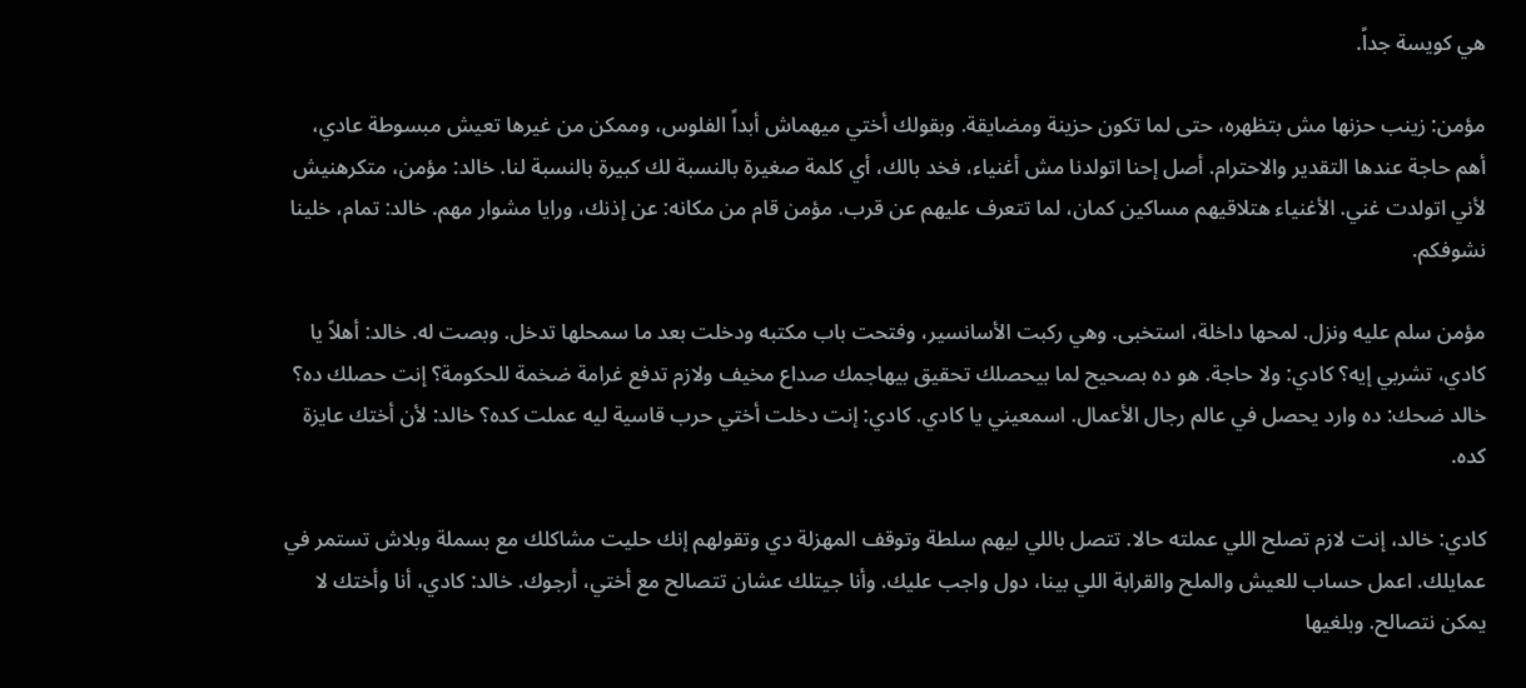هي كويسة جداً.

مؤمن: زينب حزنها مش بتظهره، حتى لما تكون حزينة ومضايقة. وبقولك أختي ميهماش أبداً الفلوس، وممكن من غيرها تعيش مبسوطة عادي، أهم حاجة عندها التقدير والاحترام. أصل إحنا اتولدنا مش أغنياء، فخد بالك، أي كلمة صغيرة بالنسبة لك كبيرة بالنسبة لنا. خالد: مؤمن، متكرهنيش لأني اتولدت غني. الأغنياء هتلاقيهم مساكين كمان، لما تتعرف عليهم عن قرب. مؤمن قام من مكانه: عن إذنك، ورايا مشوار مهم. خالد: تمام، خلينا نشوفكم.

مؤمن سلم عليه ونزل. لمحها داخلة، استخبى. وهي ركبت الأسانسير، وفتحت باب مكتبه ودخلت بعد ما سمحلها تدخل. وبصت له. خالد: أهلاً يا كادي، تشربي إيه؟ كادي: ولا حاجة. هو ده بصحيح لما بيحصلك تحقيق بيهاجمك صداع مخيف ولازم تدفع غرامة ضخمة للحكومة؟ إنت حصلك ده؟ خالد ضحك: ده وارد يحصل في عالم رجال الأعمال. اسمعيني يا كادي. كادي: إنت دخلت أختي حرب قاسية ليه عملت كده؟ خالد: لأن أختك عايزة كده.

كادي: خالد، إنت لازم تصلح اللي عملته حالا. تتصل باللي ليهم سلطة وتوقف المهزلة دي وتقولهم إنك حليت مشاكلك مع بسملة وبلاش تستمر في عمايلك. اعمل حساب للعيش والملح والقرابة اللي بينا، دول واجب عليك. وأنا جيتلك عشان تتصالح مع أختي، أرجوك. خالد: كادي، أنا وأختك لا يمكن نتصالح. وبلغيها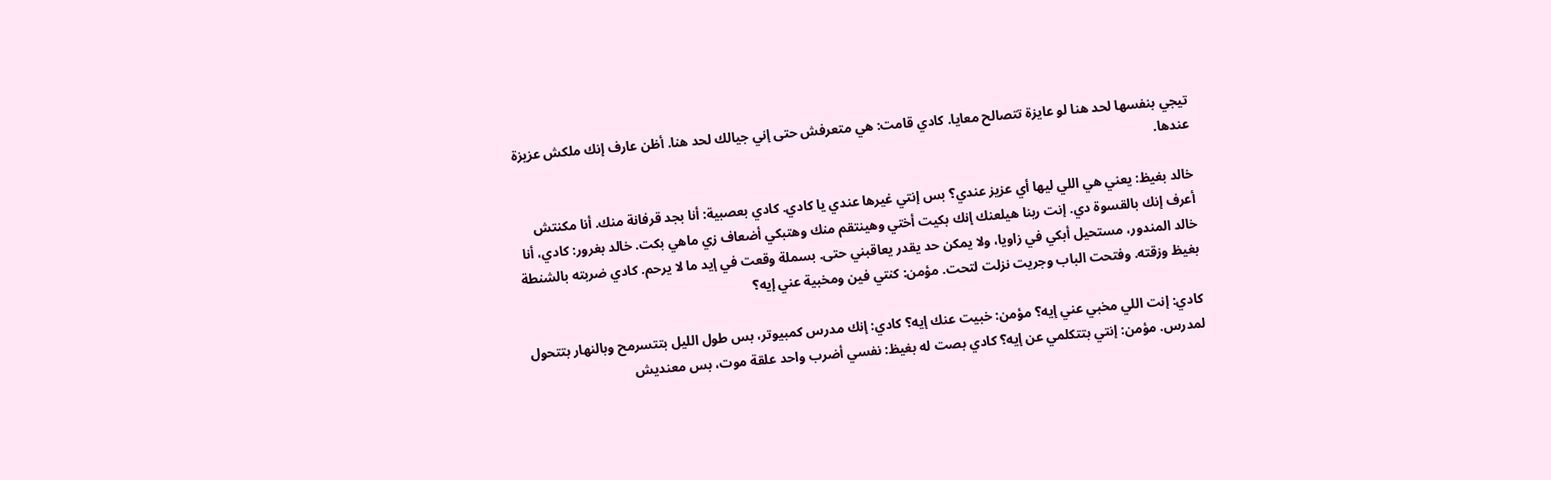تيجي بنفسها لحد هنا لو عايزة تتصالح معايا. كادي قامت: هي متعرفش حتى إني جيالك لحد هنا. أظن عارف إنك ملكش عزيزة عندها.

خالد بغيظ: يعني هي اللي ليها أي عزيز عندي؟ بس إنتي غيرها عندي يا كادي. كادي بعصبية: أنا بجد قرفانة منك. أنا مكنتش أعرف إنك بالقسوة دي. إنت ربنا هيلعنك إنك بكيت أختي وهينتقم منك وهتبكي أضعاف زي ماهي بكت. خالد بغرور: كادي، أنا خالد المندور، مستحيل أبكي في زاويا، ولا يمكن حد يقدر يعاقبني حتى. بسملة وقعت في إيد ما لا يرحم. كادي ضربته بالشنطة بغيظ وزقته. وفتحت الباب وجريت نزلت لتحت. مؤمن: كنتي فين ومخبية عني إيه؟

كادي: إنت اللي مخبي عني إيه؟ مؤمن: خبيت عنك إيه؟ كادي: إنك مدرس كمبيوتر، بس طول الليل بتتسرمح وبالنهار بتتحول لمدرس. مؤمن: إنتي بتتكلمي عن إيه؟ كادي بصت له بغيظ: نفسي أضرب واحد علقة موت، بس معنديش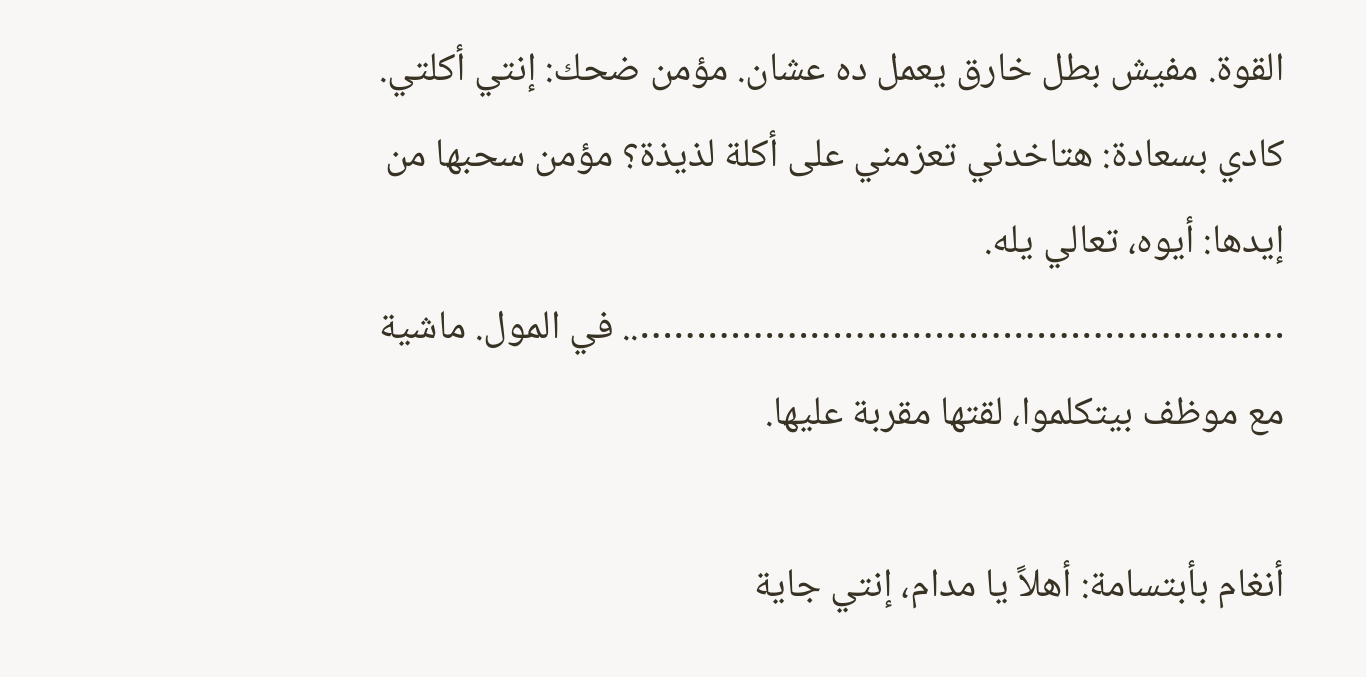القوة. مفيش بطل خارق يعمل ده عشان. مؤمن ضحك: إنتي أكلتي. كادي بسعادة: هتاخدني تعزمني على أكلة لذيذة؟ مؤمن سحبها من إيدها: أيوه، تعالي يله. ………………………………………………….. في المول. ماشية مع موظف بيتكلموا، لقتها مقربة عليها.

أنغام بأبتسامة: أهلاً يا مدام، إنتي جاية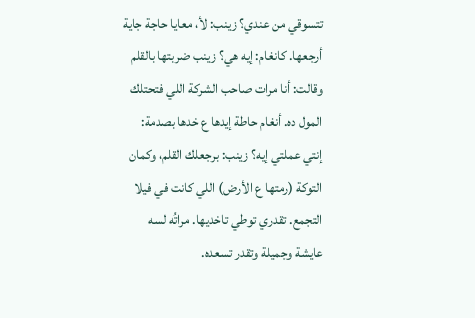تتسوقي من عندي؟ زينب: لأ، معايا حاجة جاية أرجعها. كانغام: إيه هي؟ زينب ضربتها بالقلم وقالت: أنا مرات صاحب الشركة اللي فتحتلك المول ده. أنغام حاطة إيدها ع خدها بصدمة: إنتي عملتي إيه؟ زينب: برجعلك القلم، وكمان التوكة (رمتها ع الأرض) اللي كانت في فيلا التجمع. تقدري توطي تاخديها. مراتُه لسه عايشة وجميلة وتقدر تسعده.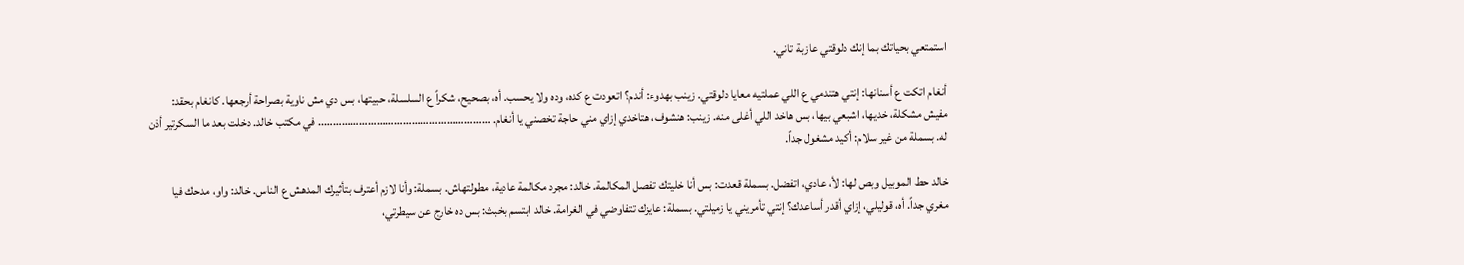استمتعي بحياتك بما إنك دلوقتي عازبة تاني.

أنغام اتكت ع أسنانها: إنتي هتندمي ع اللي عملتيه معايا دلوقتي. زينب بهدوء: أندم؟ اتعودت ع كده، وده ولا يحسب. أه، بصحيح، شكراً ع السلسلة، حبيتها، بس دي مش ناوية بصراحة أرجعها. كانغام بحقد: مفيش مشكلة، خديها، اشبعي بيها، بس هاخد اللي أغلى منه. زينب: هنشوف، هتاخدي إزاي مني حاجة تخصني يا أنغام. ………………………………………………….. في مكتب خالد. دخلت بعد ما السكرتير أذن له. بسملة من غير سلام: أكيد مشغول جداً.

خالد حط الموبيل وبص لها: لأ، عادي، اتفضل. بسملة قعدت: بس أنا خليتك تفصل المكالمة. خالد: مجرد مكالمة عادية، مطولتهاش. بسملة: وأنا لازم أعترف بتأثيرك المدهش ع الناس. خالد: واو، مدحك فيا مغري جداً. أه، قوليلي، إزاي أقدر أساعدك؟ إنتي تأمريني يا زميلتي. بسملة: عايزك تتفاوضي في الغرامة. خالد ابتسم بخبث: بس ده خارج عن سيطرتي،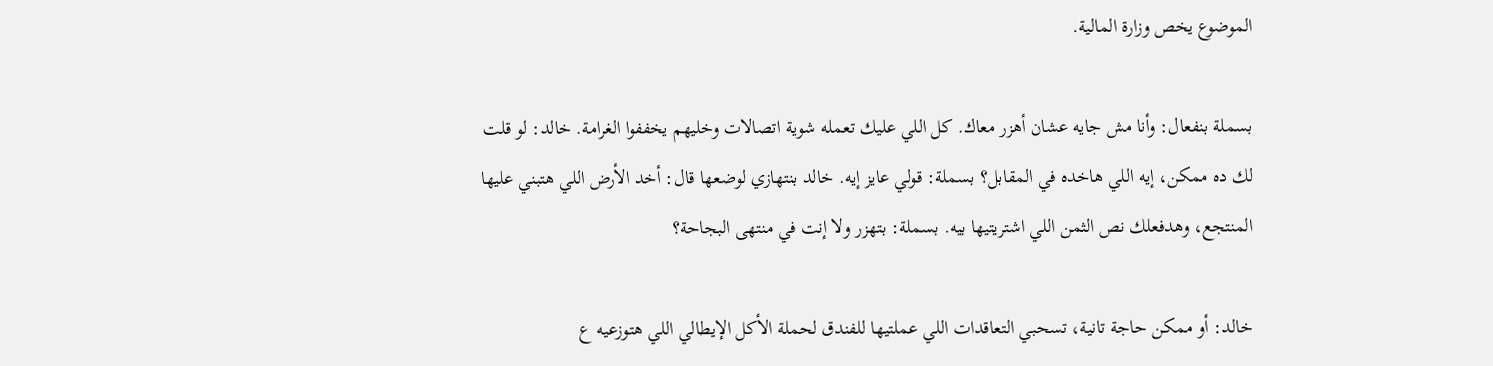الموضوع يخص وزارة المالية.

بسملة بنفعال: وأنا مش جايه عشان أهزر معاك. كل اللي عليك تعمله شوية اتصالات وخليهم يخففوا الغرامة. خالد: لو قلت لك ده ممكن، إيه اللي هاخده في المقابل؟ بسملة: قولي عايز إيه. خالد بنتهازي لوضعها قال: أخد الأرض اللي هتبني عليها المنتجع، وهدفعلك نص الثمن اللي اشتريتيها بيه. بسملة: بتهزر ولا إنت في منتهى البجاحة؟

خالد: أو ممكن حاجة تانية، تسحبي التعاقدات اللي عملتيها للفندق لحملة الأكل الإيطالي اللي هتوزعيه ع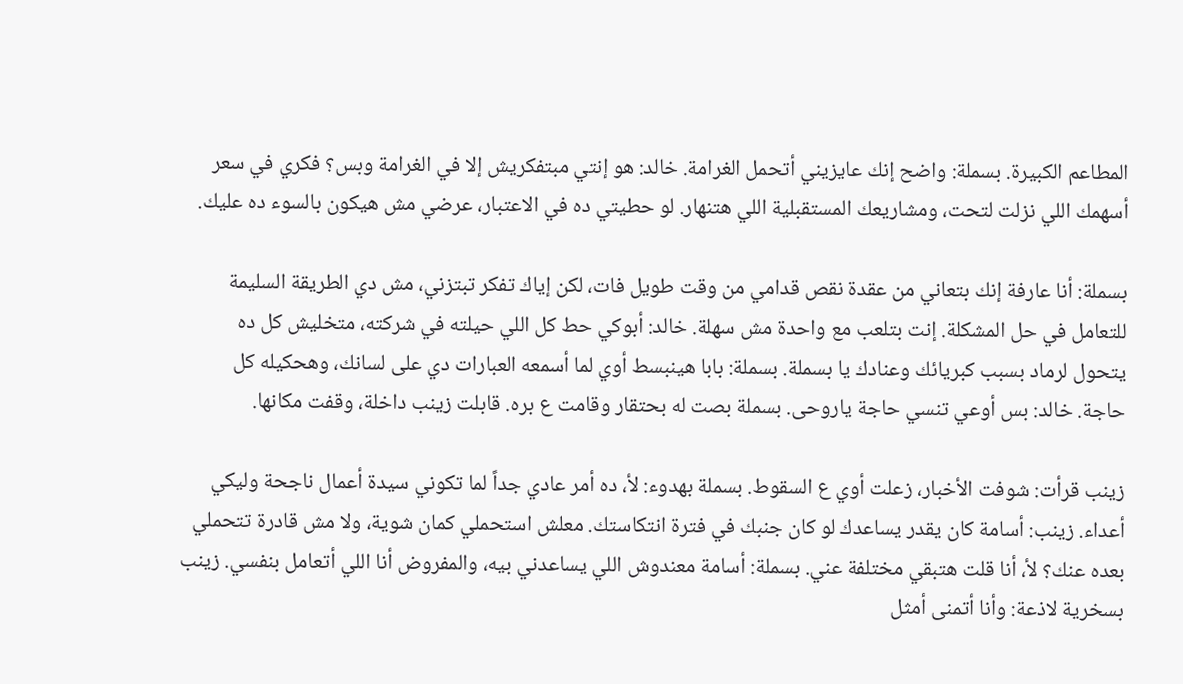المطاعم الكبيرة. بسملة: واضح إنك عايزيني أتحمل الغرامة. خالد: هو إنتي مبتفكريش إلا في الغرامة وبس؟ فكري في سعر أسهمك اللي نزلت لتحت، ومشاريعك المستقبلية اللي هتنهار. لو حطيتي ده في الاعتبار، عرضي مش هيكون بالسوء ده عليك.

بسملة: أنا عارفة إنك بتعاني من عقدة نقص قدامي من وقت طويل فات، لكن إياك تفكر تبتزني، مش دي الطريقة السليمة للتعامل في حل المشكلة. إنت بتلعب مع واحدة مش سهلة. خالد: أبوكي حط كل اللي حيلته في شركته، متخليش كل ده يتحول لرماد بسبب كبريائك وعنادك يا بسملة. بسملة: بابا هينبسط أوي لما أسمعه العبارات دي على لسانك، وهحكيله كل حاجة. خالد: بس أوعي تنسي حاجة ياروحى. بسملة بصت له بحتقار وقامت ع بره. قابلت زينب داخلة، وقفت مكانها.

زينب قرأت: شوفت الأخبار، زعلت أوي ع السقوط. بسملة بهدوء: لأ، ده أمر عادي جداً لما تكوني سيدة أعمال ناجحة وليكي أعداء. زينب: أسامة كان يقدر يساعدك لو كان جنبك في فترة انتكاستك. معلش استحملي كمان شوية، ولا مش قادرة تتحملي بعده عنك؟ لأ، أنا قلت هتبقي مختلفة عني. بسملة: أسامة معندوش اللي يساعدني بيه، والمفروض أنا اللي أتعامل بنفسي. زينب بسخرية لاذعة: وأنا أتمنى أمثل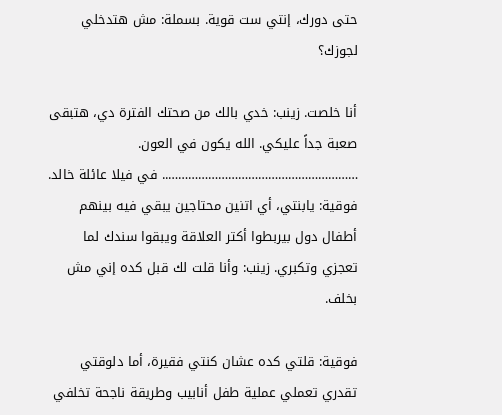حتى دورك، إنتي ست قوية. بسملة: مش هتدخلي لجوزك؟

أنا خلصت. زينب: خدي بالك من صحتك الفترة دي، هتبقى صعبة جداً عليكي. الله يكون في العون. ………………………………………………….. في فيلا عائلة خالد. فوقية: يابنتي، أي اتنين محتاجين يبقي فيه بينهم أطفال دول بيربطوا أكتر العلاقة ويبقوا سندك لما تعجزي وتكبري. زينب: وأنا قلت لك قبل كده إني مش بخلف.

فوقية: قلتي كده عشان كنتي فقيرة، أما دلوقتي تقدري تعملي عملية طفل أنابيب وطريقة ناجحة تخلفي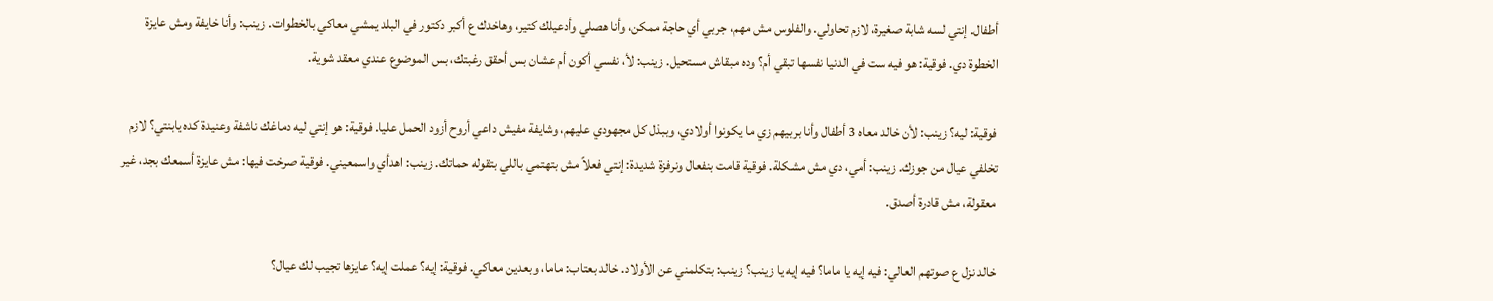أطفال. إنتي لسه شابة صغيرة، لازم تحاولي. والفلوس مش مهم، جربي أي حاجة ممكن، وأنا هصلي وأدعيلك كتير، وهاخدك ع أكبر دكتور في البلد يمشي معاكي بالخطوات. زينب: وأنا خايفة ومش عايزة الخطوة دي. فوقية: هو فيه ست في الدنيا نفسها تبقي أم؟ وده مبقاش مستحيل. زينب: لأ، نفسي أكون أم عشان بس أحقق رغبتك، بس الموضوع عندي معقد شوية.

فوقية: ليه؟ زينب: لأن خالد معاه 3 أطفال وأنا بربيهم زي ما يكونوا أولادي، وببذل كل مجهودي عليهم، وشايفة مفيش داعي أروح أزود الحمل عليا. فوقية: هو إنتي ليه دماغك ناشفة وعنيدة كده يابنتي؟ لازم تخلفي عيال من جوزك. زينب: أمي، دي مش مشكلة. فوقية قامت بنفعال ونرفزة شديدة: إنتي فعلاً مش بتهتمي باللي بتقوله حماتك. زينب: اهدأي واسمعيني. فوقية صرخت فيها: مش عايزة أسمعك بجد، غير معقولة، مش قادرة أصدق.

خالد نزل ع صوتهم العالي: فيه إيه يا ماما؟ فيه إيه يا زينب؟ زينب: بتكلمني عن الأولاد. خالد بعتاب: ماما، وبعدين معاكي. فوقية: إيه؟ عملت إيه؟ عايزها تجيب لك عيال؟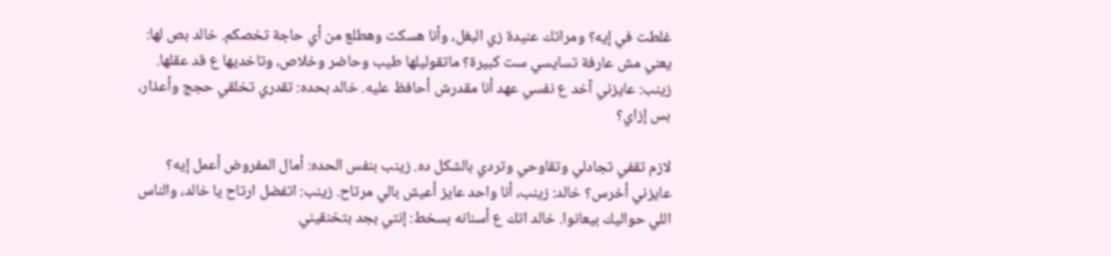غلطت في إيه؟ ومراتك عنيدة زي البغل، وأنا هسكت وهطلع من أي حاجة تخصكم. خالد بص لها: يعني مش عارفة تسايسي ست كبيرة؟ ماتقوليلها طيب وحاضر وخلاص، وتاخديها ع قد عقلها. زينب: عايزني آخد ع نفسي عهد أنا مقدرش أحافظ عليه. خالد بحده: تقدري تخلقي حجج وأعذار، بس إزاي؟

لازم تقفي تجادلي وتقاوحي وتردي بالشكل ده. زينب بنفس الحده: أمال المفروض أعمل إيه؟ عايزني أخرس؟ خالد: زينب، أنا واحد عايز أعيش بالي مرتاح. زينب: اتفضل ارتاح يا خالد، والناس اللي حواليك بيعانوا. خالد اتك ع أسنانه بسخط: إنتي بجد بتخنقيني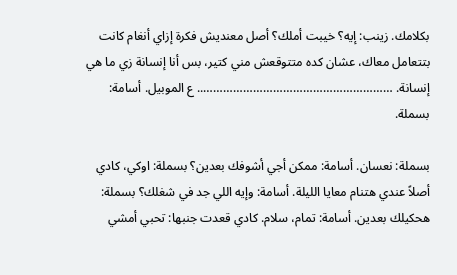بكلامك. زينب: إيه؟ خيبت أملك؟ أصل معنديش فكرة إزاي أنغام كانت بتتعامل معاك، عشان كده متتوقعش مني كتير، بس أنا إنسانة زي ما هي إنسانة. ………………………………………………….. ع الموبيل. أسامة: بسملة.

بسملة: نعسان. أسامة: ممكن أجي أشوفك بعدين؟ بسملة: اوكي، كادي أصلاً عندي هتنام معايا الليلة. أسامة: وإيه اللي جد في شغلك؟ بسملة: هحكيلك بعدين. أسامة: تمام، سلام. كادي قعدت جنبها: تحبي أمشي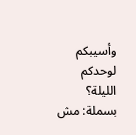وأسيبكم لوحدكم الليلة؟ بسملة: مش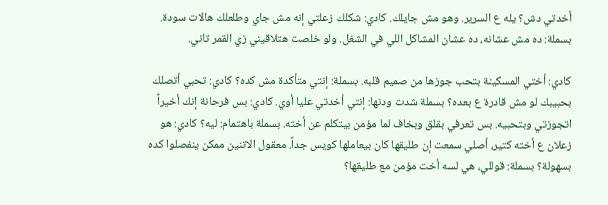أخدتي دش؟ يله ع السرير. وهو مش جايلك. كادي: شكلك زعلتي إنه مش جاي وطلعلك هالات سودة. بسملة: ده مش عشانه، ده عشان المشاكل اللي في الشغل. ولو خلصت هتلاقيني زي القمر تاني.

كادي: أختي المسكينة بتحب جوزها من صميم قلبه. بسملة: إنتي متأكدة مش كده؟ كادي: تحبي أتصلك بحبيبك لو مش قادرة ع بعده؟ بسملة شدت ودنها: إنتي أخدتي عليا أوي. كادي: بس فرحانة إنك أخيراً اتجوزتي وبتحبيه. بس تعرفي بقلق وبخاف لما مؤمن بيتكلم عن أخته. بسملة باهتمام: ليه؟ كادي: هو زعلان ع أخته كتير، أصلي سمعت إن طليقها كان بيعاملها كويس جداً. معقول الاتنين ممكن ينفصلوا كده بسهولة؟ بسملة: قوللي، هي لسه أخت مؤمن مع طليقها؟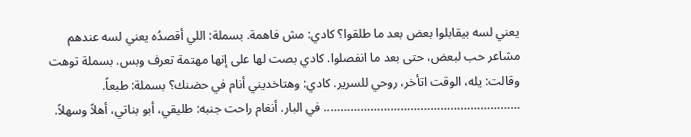يعني لسه بيقابلوا بعض بعد ما طلقوا؟ كادي: مش فاهمة. بسملة: اللي أقصدُه يعني لسه عندهم مشاعر حب لبعض، حتى بعد ما انفصلوا. كادي بصت لها على إنها مهتمة تعرف وبس. بسملة توهت وقالت: يله، الوقت اتأخر، روحي للسرير. كادي: وهتاخديني أنام في حضنك؟ بسملة: طبعاً. ………………………………………………….. في البار. أنغام راحت جنبه: طليقي، أبو بناتي، أهلاً وسهلاً.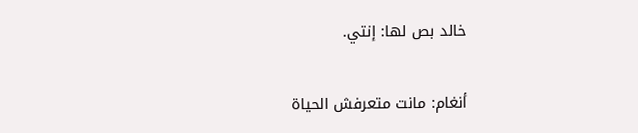خالد بص لها: إنتي.

أنغام: مانت متعرفش الحياة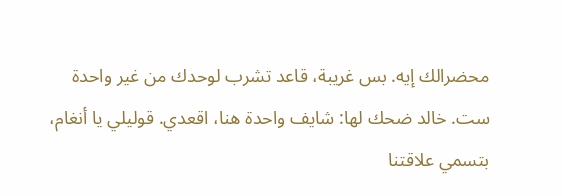محضرالك إيه. بس غريبة، قاعد تشرب لوحدك من غير واحدة ست. خالد ضحك لها: شايف واحدة هنا، اقعدي. قوليلي يا أنغام، بتسمي علاقتنا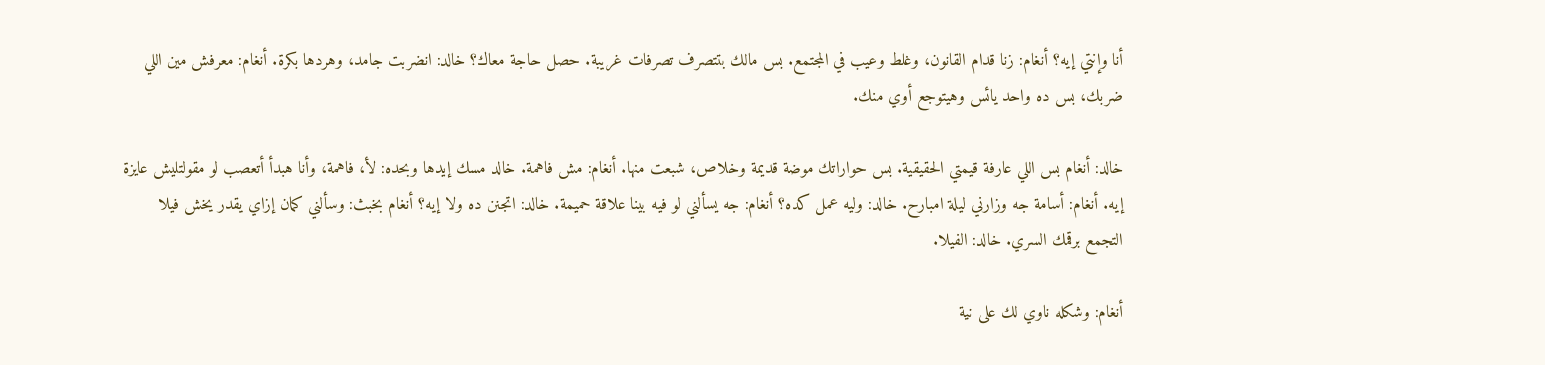أنا وإنتي إيه؟ أنغام: زنا قدام القانون، وغلط وعيب في المجتمع. بس مالك بتتصرف تصرفات غريبة. حصل حاجة معاك؟ خالد: انضربت جامد، وهردها بكرة. أنغام: معرفش مين اللي ضربك، بس ده واحد يائس وهيتوجع أوي منك.

خالد: أنغام بس اللي عارفة قيمتي الحقيقية. بس حواراتك موضة قديمة وخلاص، شبعت منها. أنغام: مش فاهمة. خالد مسك إيدها وبحده: لأ، فاهمة، وأنا هبدأ أتعصب لو مقولتليش عايزة إيه. أنغام: أسامة جه وزارني ليلة امبارح. خالد: وليه عمل كده؟ أنغام: جه يسألني لو فيه بينا علاقة حميمة. خالد: اتجنن ده ولا إيه؟ أنغام بخبث: وسألني كمان إزاي يقدر يخش فيلا التجمع برقمك السري. خالد: الفيلا.

أنغام: وشكله ناوي لك على نية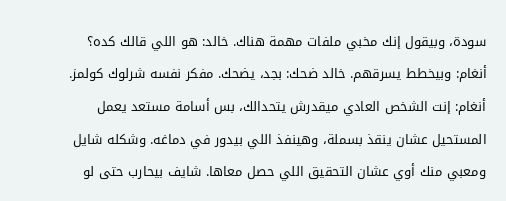سودة، وبيقول إنك مخبي ملفات مهمة هناك. خالد: هو اللي قالك كده؟ أنغام: وبيخطط يسرقهم. خالد ضحك: بجد، يضحك. مفكر نفسه شرلوك كولمز. أنغام: إنت الشخص العادي ميقدرش يتحدالك، بس أسامة مستعد يعمل المستحيل عشان ينقذ بسملة، وهينفذ اللي بيدور في دماغه. وشكله شايل ومعبي منك أوي عشان التحقيق اللي حصل معاها. شايف بيحارب حتى لو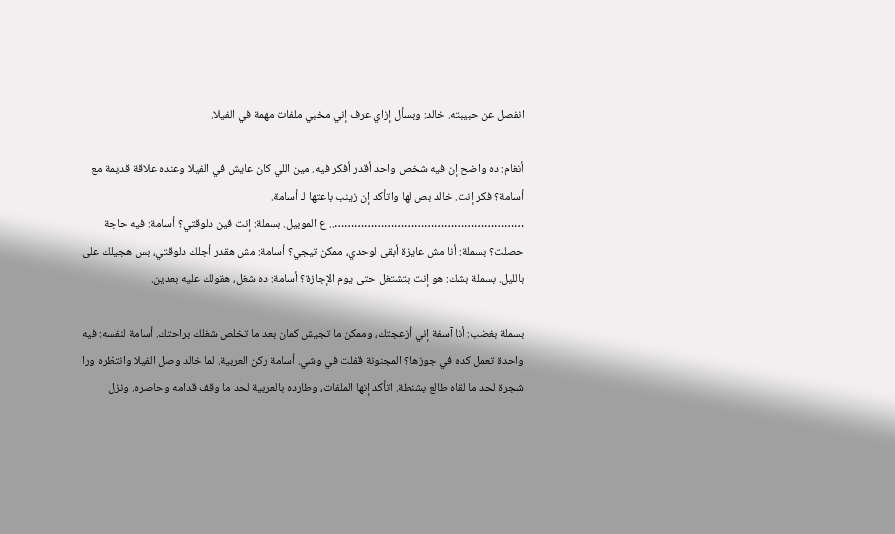انفصل عن حبيبته. خالد: وبسأل إزاي عرف إني مخبي ملفات مهمة في الفيلا.

أنغام: ده واضح إن فيه شخص واحد أقدر أفكر فيه. مين اللي كان عايش في الفيلا وعنده علاقة قديمة مع أسامة؟ فكر إنت. خالد بص لها واتأكد إن زينب باعتها لـ أسامة. ………………………………………………….. ع الموبيل. بسملة: إنت فين دلوقتي؟ أسامة: فيه حاجة حصلت؟ بسملة: أنا مش عايزة أبقى لوحدي، ممكن تيجي؟ أسامة: مش هقدر أجلك دلوقتي، بس هجيلك على بالليل. بسملة بشك: هو إنت بتشتغل حتى يوم الإجازة؟ أسامة: ده شغل، هقولك عليه بعدين.

بسملة بغضب: أنا آسفة إني أزعجتك، وممكن ما تجيش كمان بعد ما تخلص شغلك براحتك. أسامة لنفسه: فيه واحدة تعمل كده في جوزها؟ المجنونة قفلت في وشي. أسامة ركن العربية. لما خالد وصل الفيلا وانتظره ورا شجرة لحد ما لقاه طالع بشنطة. اتأكد إنها الملفات، وطارده بالعربية لحد ما وقف قدامه وحاصره. ونزل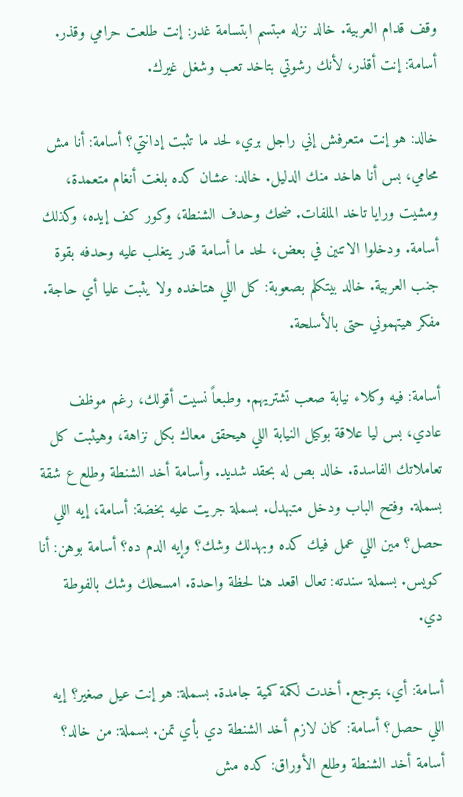وقف قدام العربية. خالد نزله مبتسم ابتسامة غدر: إنت طلعت حرامي وقذر. أسامة: إنت أقذر، لأنك رشوتي بتاخد تعب وشغل غيرك.

خالد: هو إنت متعرفش إني راجل بريء لحد ما تثبت إدانتي؟ أسامة: أنا مش محامي، بس أنا هاخد منك الدليل. خالد: عشان كده بلغت أنغام متعمدة، ومشيت ورايا تاخد الملفات. ضحك وحدف الشنطة، وكور كف إيده، وكذلك أسامة. ودخلوا الاتنين في بعض، لحد ما أسامة قدر يتغلب عليه وحدفه بقوة جنب العربية. خالد بيتكلم بصعوبة: كل اللي هتاخده ولا يثبت عليا أي حاجة. مفكر هيتهموني حتى بالأسلحة.

أسامة: فيه وكلاء نيابة صعب تشتريهم. وطبعاً نسيت أقولك، رغم موظف عادي، بس ليا علاقة بوكيل النيابة اللي هيحقق معاك بكل نزاهة، وهيثبت كل تعاملاتك الفاسدة. خالد بص له بحقد شديد. وأسامة أخد الشنطة وطلع ع شقة بسملة. وفتح الباب ودخل متبهدل. بسملة جريت عليه بخضة: أسامة، إيه اللي حصل؟ مين اللي عمل فيك كده وبهدلك وشك؟ وإيه الدم ده؟ أسامة بوهن: أنا كويس. بسملة سندته: تعال اقعد هنا لحظة واحدة. امسحلك وشك بالفوطة دي.

أسامة: أي، بتوجع. أخدت لكمة كمية جامدة. بسملة: هو إنت عيل صغير؟ إيه اللي حصل؟ أسامة: كان لازم أخد الشنطة دي بأي تمن. بسملة: من خالد؟ أسامة أخد الشنطة وطلع الأوراق: كده مش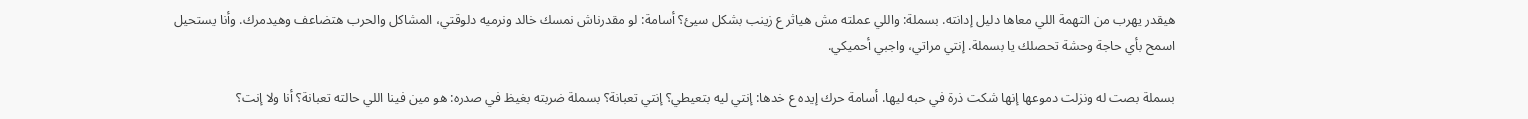هيقدر يهرب من التهمة اللي معاها دليل إدانته. بسملة: واللي عملته مش هياثر ع زينب بشكل سيئ؟ أسامة: لو مقدرناش نمسك خالد ونرميه دلوقتي، المشاكل والحرب هتضاعف وهيدمرك. وأنا يستحيل اسمح بأي حاجة وحشة تحصلك يا بسملة. إنتي مراتي، واجبي أحميكي.

بسملة بصت له ونزلت دموعها إنها شكت ذرة في حبه ليها. أسامة حرك إيده ع خدها: إنتي ليه بتعيطي؟ إنتي تعبانة؟ بسملة ضربته بغيظ في صدره: هو مين فينا اللي حالته تعبانة؟ أنا ولا إنت؟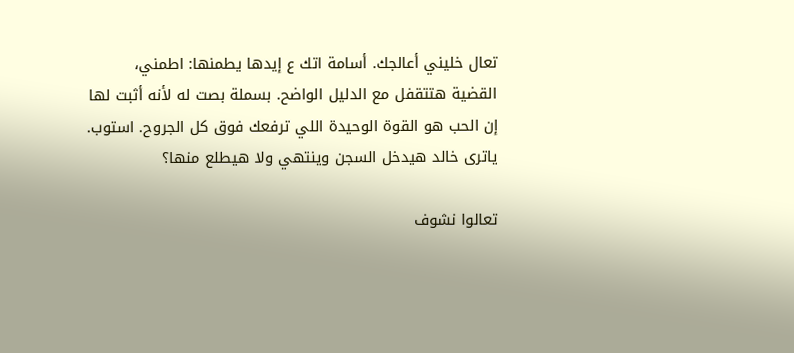تعال خليني أعالجك. أسامة اتك ع إيدها يطمنها: اطمني، القضية هتتقفل مع الدليل الواضح. بسملة بصت له لأنه أثبت لها إن الحب هو القوة الوحيدة اللي ترفعك فوق كل الجروح. استوب. ياترى خالد هيدخل السجن وينتهي ولا هيطلع منها؟

تعالوا نشوف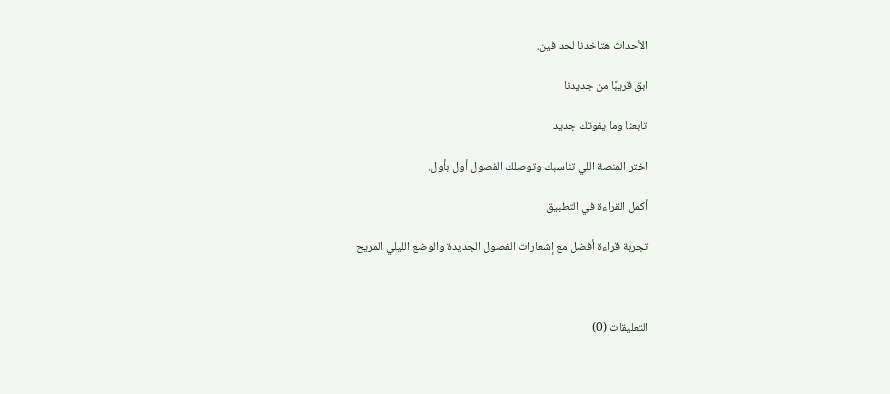الأحداث هتاخدنا لحد فين.

ابق قريبًا من جديدنا

تابعنا وما يفوتك جديد

اختر المنصة اللي تناسبك وتوصلك الفصول أول بأول.

أكمل القراءة في التطبيق

تجربة قراءة أفضل مع إشعارات الفصول الجديدة والوضع الليلي المريح



التعليقات (0)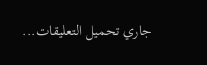جاري تحميل التعليقات...